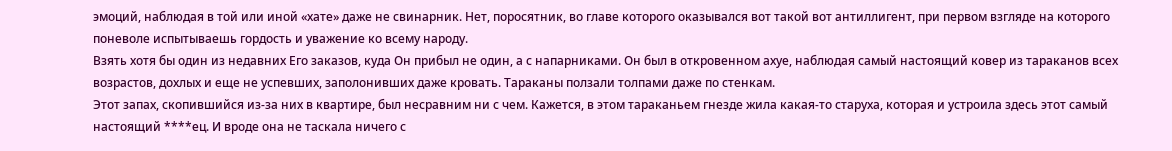эмоций, наблюдая в той или иной «хате» даже не свинарник. Нет, поросятник, во главе которого оказывался вот такой вот антиллигент, при первом взгляде на которого поневоле испытываешь гордость и уважение ко всему народу.
Взять хотя бы один из недавних Его заказов, куда Он прибыл не один, а с напарниками. Он был в откровенном ахуе, наблюдая самый настоящий ковер из тараканов всех возрастов, дохлых и еще не успевших, заполонивших даже кровать. Тараканы ползали толпами даже по стенкам.
Этот запах, скопившийся из-за них в квартире, был несравним ни с чем. Кажется, в этом тараканьем гнезде жила какая-то старуха, которая и устроила здесь этот самый настоящий ****ец. И вроде она не таскала ничего с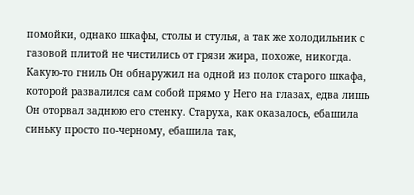помойки, однако шкафы, столы и стулья, а так же холодильник с газовой плитой не чистились от грязи жира, похоже, никогда. Какую-то гниль Он обнаружил на одной из полок старого шкафа, которой развалился сам собой прямо у Него на глазах, едва лишь Он оторвал заднюю его стенку. Старуха, как оказалось, ебашила синьку просто по-черному, ебашила так,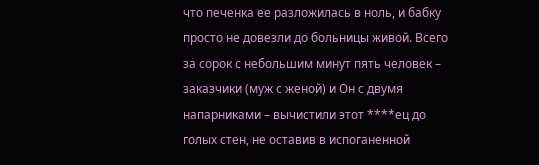что печенка ее разложилась в ноль, и бабку просто не довезли до больницы живой. Всего за сорок с небольшим минут пять человек – заказчики (муж с женой) и Он с двумя напарниками – вычистили этот ****ец до голых стен, не оставив в испоганенной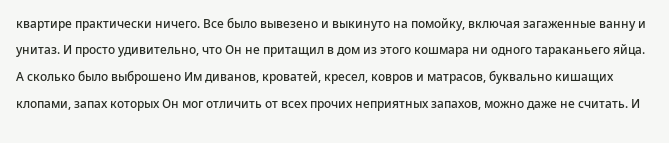квартире практически ничего. Все было вывезено и выкинуто на помойку, включая загаженные ванну и унитаз. И просто удивительно, что Он не притащил в дом из этого кошмара ни одного тараканьего яйца.
А сколько было выброшено Им диванов, кроватей, кресел, ковров и матрасов, буквально кишащих клопами, запах которых Он мог отличить от всех прочих неприятных запахов, можно даже не считать. И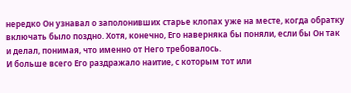нередко Он узнавал о заполонивших старье клопах уже на месте, когда обратку включать было поздно. Хотя, конечно, Его наверняка бы поняли, если бы Он так и делал, понимая, что именно от Него требовалось.
И больше всего Его раздражало наитие, с которым тот или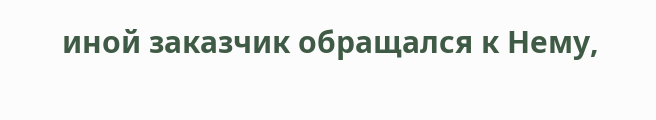иной заказчик обращался к Нему,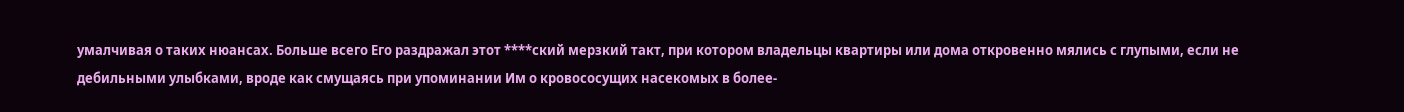умалчивая о таких нюансах. Больше всего Его раздражал этот ****ский мерзкий такт, при котором владельцы квартиры или дома откровенно мялись с глупыми, если не дебильными улыбками, вроде как смущаясь при упоминании Им о кровососущих насекомых в более-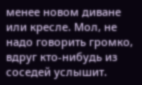менее новом диване или кресле. Мол, не надо говорить громко, вдруг кто-нибудь из соседей услышит.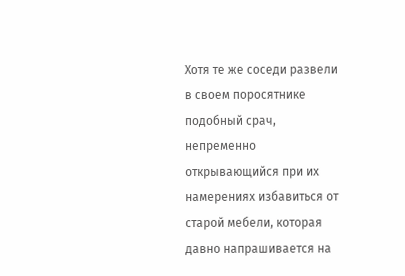Хотя те же соседи развели в своем поросятнике подобный срач, непременно открывающийся при их намерениях избавиться от старой мебели, которая давно напрашивается на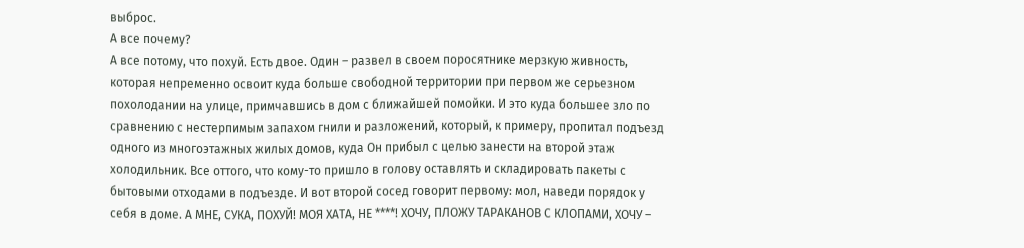выброс.
А все почему?
А все потому, что похуй. Есть двое. Один – развел в своем поросятнике мерзкую живность, которая непременно освоит куда больше свободной территории при первом же серьезном похолодании на улице, примчавшись в дом с ближайшей помойки. И это куда большее зло по сравнению с нестерпимым запахом гнили и разложений, который, к примеру, пропитал подъезд одного из многоэтажных жилых домов, куда Он прибыл с целью занести на второй этаж холодильник. Все оттого, что кому-то пришло в голову оставлять и складировать пакеты с бытовыми отходами в подъезде. И вот второй сосед говорит первому: мол, наведи порядок у себя в доме. А МНЕ, СУКА, ПОХУЙ! МОЯ ХАТА, НЕ ****! ХОЧУ, ПЛОЖУ ТАРАКАНОВ С КЛОПАМИ, ХОЧУ –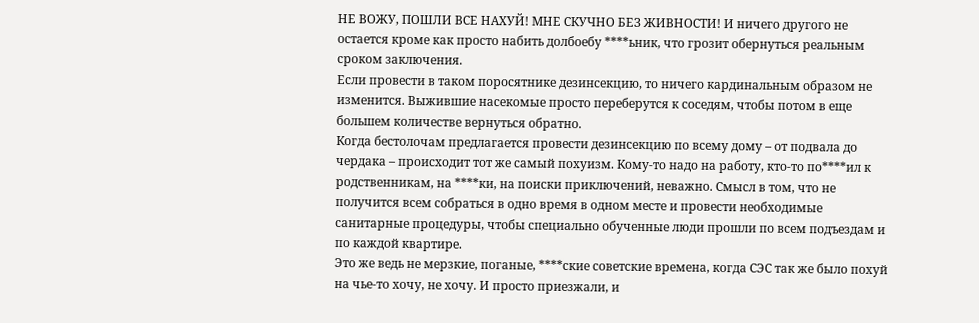НЕ ВОЖУ, ПОШЛИ ВСЕ НАХУЙ! МНЕ СКУЧНО БЕЗ ЖИВНОСТИ! И ничего другого не остается кроме как просто набить долбоебу ****ьник, что грозит обернуться реальным сроком заключения.
Если провести в таком поросятнике дезинсекцию, то ничего кардинальным образом не изменится. Выжившие насекомые просто переберутся к соседям, чтобы потом в еще большем количестве вернуться обратно.
Когда бестолочам предлагается провести дезинсекцию по всему дому – от подвала до чердака – происходит тот же самый похуизм. Кому-то надо на работу, кто-то по****ил к родственникам, на ****ки, на поиски приключений, неважно. Смысл в том, что не получится всем собраться в одно время в одном месте и провести необходимые санитарные процедуры, чтобы специально обученные люди прошли по всем подъездам и по каждой квартире.
Это же ведь не мерзкие, поганые, ****ские советские времена, когда СЭС так же было похуй на чье-то хочу, не хочу. И просто приезжали, и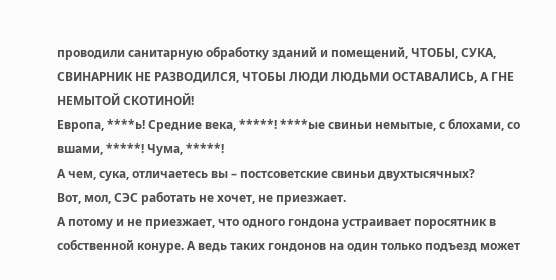проводили санитарную обработку зданий и помещений, ЧТОБЫ, СУКА, СВИНАРНИК НЕ РАЗВОДИЛСЯ, ЧТОБЫ ЛЮДИ ЛЮДЬМИ ОСТАВАЛИСЬ, А ГНЕ НЕМЫТОЙ СКОТИНОЙ!
Европа, ****ь! Средние века, *****! ****ые свиньи немытые, с блохами, со вшами, *****! Чума, *****!
А чем, сука, отличаетесь вы – постсоветские свиньи двухтысячных?
Вот, мол, СЭС работать не хочет, не приезжает.
А потому и не приезжает, что одного гондона устраивает поросятник в собственной конуре. А ведь таких гондонов на один только подъезд может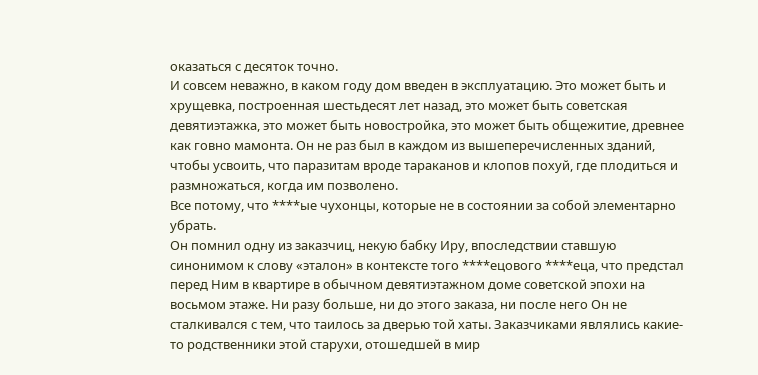оказаться с десяток точно.
И совсем неважно, в каком году дом введен в эксплуатацию. Это может быть и хрущевка, построенная шестьдесят лет назад, это может быть советская девятиэтажка, это может быть новостройка, это может быть общежитие, древнее как говно мамонта. Он не раз был в каждом из вышеперечисленных зданий, чтобы усвоить, что паразитам вроде тараканов и клопов похуй, где плодиться и размножаться, когда им позволено.
Все потому, что ****ые чухонцы, которые не в состоянии за собой элементарно убрать.
Он помнил одну из заказчиц, некую бабку Иру, впоследствии ставшую синонимом к слову «эталон» в контексте того ****ецового ****еца, что предстал перед Ним в квартире в обычном девятиэтажном доме советской эпохи на восьмом этаже. Ни разу больше, ни до этого заказа, ни после него Он не сталкивался с тем, что таилось за дверью той хаты. Заказчиками являлись какие-то родственники этой старухи, отошедшей в мир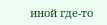иной где-то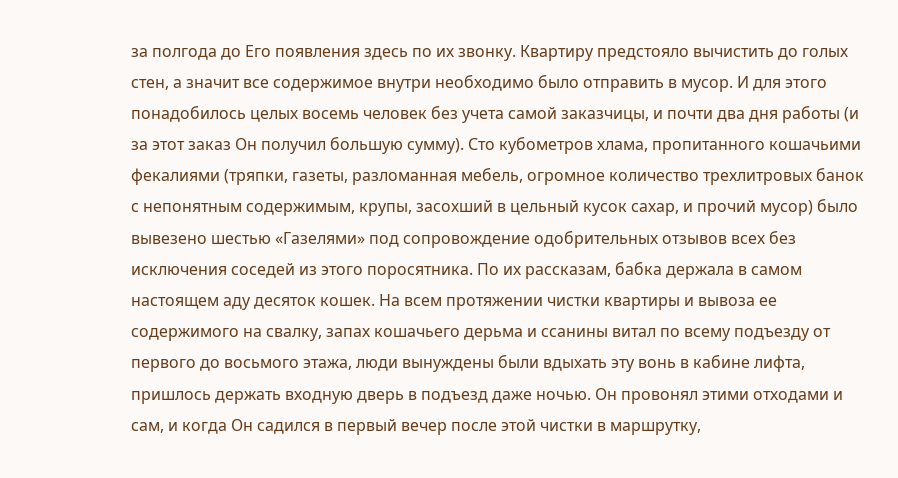за полгода до Его появления здесь по их звонку. Квартиру предстояло вычистить до голых стен, а значит все содержимое внутри необходимо было отправить в мусор. И для этого понадобилось целых восемь человек без учета самой заказчицы, и почти два дня работы (и за этот заказ Он получил большую сумму). Сто кубометров хлама, пропитанного кошачьими фекалиями (тряпки, газеты, разломанная мебель, огромное количество трехлитровых банок с непонятным содержимым, крупы, засохший в цельный кусок сахар, и прочий мусор) было вывезено шестью «Газелями» под сопровождение одобрительных отзывов всех без исключения соседей из этого поросятника. По их рассказам, бабка держала в самом настоящем аду десяток кошек. На всем протяжении чистки квартиры и вывоза ее содержимого на свалку, запах кошачьего дерьма и ссанины витал по всему подъезду от первого до восьмого этажа, люди вынуждены были вдыхать эту вонь в кабине лифта, пришлось держать входную дверь в подъезд даже ночью. Он провонял этими отходами и сам, и когда Он садился в первый вечер после этой чистки в маршрутку,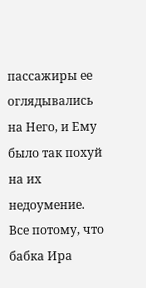пассажиры ее оглядывались на Него, и Ему было так похуй на их недоумение.
Все потому, что бабка Ира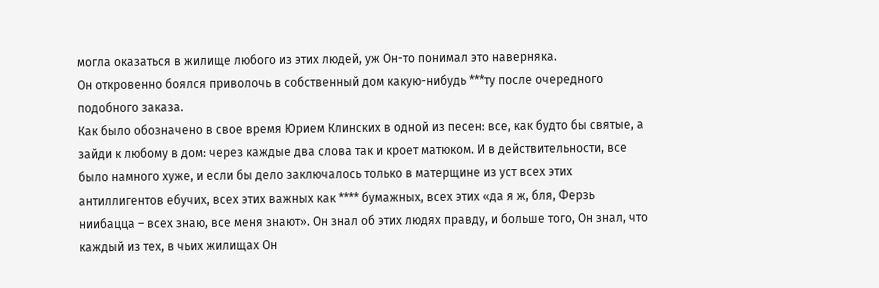могла оказаться в жилище любого из этих людей, уж Он-то понимал это наверняка.
Он откровенно боялся приволочь в собственный дом какую-нибудь ***ту после очередного подобного заказа.
Как было обозначено в свое время Юрием Клинских в одной из песен: все, как будто бы святые, а зайди к любому в дом: через каждые два слова так и кроет матюком. И в действительности, все было намного хуже, и если бы дело заключалось только в матерщине из уст всех этих антиллигентов ебучих, всех этих важных как **** бумажных, всех этих «да я ж, бля, Ферзь ниибацца – всех знаю, все меня знают». Он знал об этих людях правду, и больше того, Он знал, что каждый из тех, в чьих жилищах Он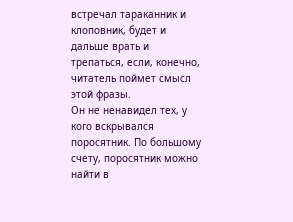встречал тараканник и клоповник, будет и дальше врать и трепаться, если, конечно, читатель поймет смысл этой фразы.
Он не ненавидел тех, у кого вскрывался поросятник. По большому счету, поросятник можно найти в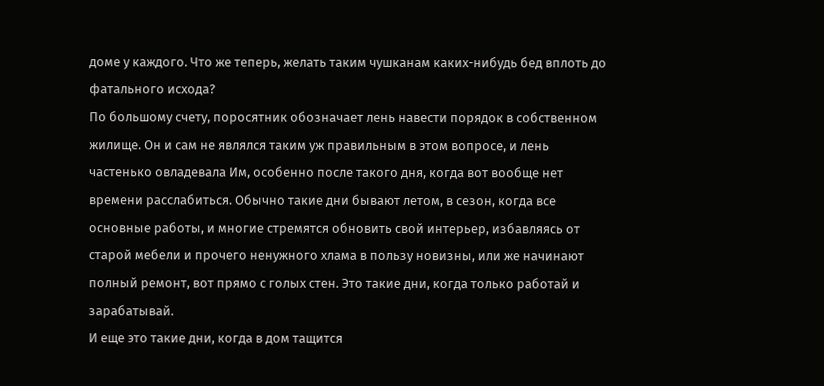доме у каждого. Что же теперь, желать таким чушканам каких-нибудь бед вплоть до фатального исхода?
По большому счету, поросятник обозначает лень навести порядок в собственном жилище. Он и сам не являлся таким уж правильным в этом вопросе, и лень частенько овладевала Им, особенно после такого дня, когда вот вообще нет времени расслабиться. Обычно такие дни бывают летом, в сезон, когда все основные работы, и многие стремятся обновить свой интерьер, избавляясь от старой мебели и прочего ненужного хлама в пользу новизны, или же начинают полный ремонт, вот прямо с голых стен. Это такие дни, когда только работай и зарабатывай.
И еще это такие дни, когда в дом тащится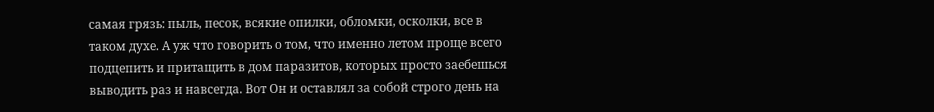самая грязь: пыль, песок, всякие опилки, обломки, осколки, все в таком духе. А уж что говорить о том, что именно летом проще всего подцепить и притащить в дом паразитов, которых просто заебешься выводить раз и навсегда. Вот Он и оставлял за собой строго день на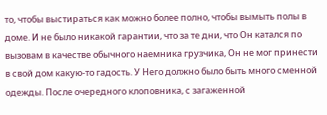то, чтобы выстираться как можно более полно, чтобы вымыть полы в доме. И не было никакой гарантии, что за те дни, что Он катался по вызовам в качестве обычного наемника грузчика, Он не мог принести в свой дом какую-то гадость. У Него должно было быть много сменной одежды. После очередного клоповника, с загаженной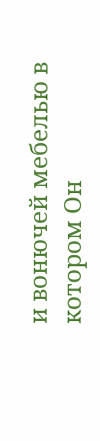и вонючей мебелью в котором Он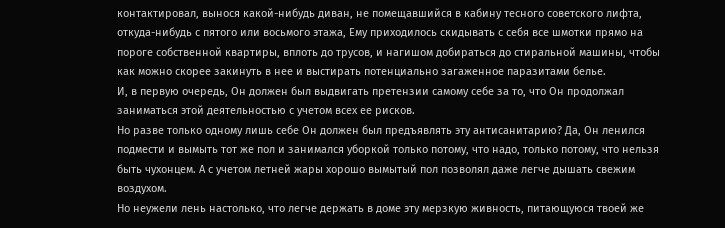контактировал, вынося какой-нибудь диван, не помещавшийся в кабину тесного советского лифта, откуда-нибудь с пятого или восьмого этажа, Ему приходилось скидывать с себя все шмотки прямо на пороге собственной квартиры, вплоть до трусов, и нагишом добираться до стиральной машины, чтобы как можно скорее закинуть в нее и выстирать потенциально загаженное паразитами белье.
И, в первую очередь, Он должен был выдвигать претензии самому себе за то, что Он продолжал заниматься этой деятельностью с учетом всех ее рисков.
Но разве только одному лишь себе Он должен был предъявлять эту антисанитарию? Да, Он ленился подмести и вымыть тот же пол и занимался уборкой только потому, что надо, только потому, что нельзя быть чухонцем. А с учетом летней жары хорошо вымытый пол позволял даже легче дышать свежим воздухом.
Но неужели лень настолько, что легче держать в доме эту мерзкую живность, питающуюся твоей же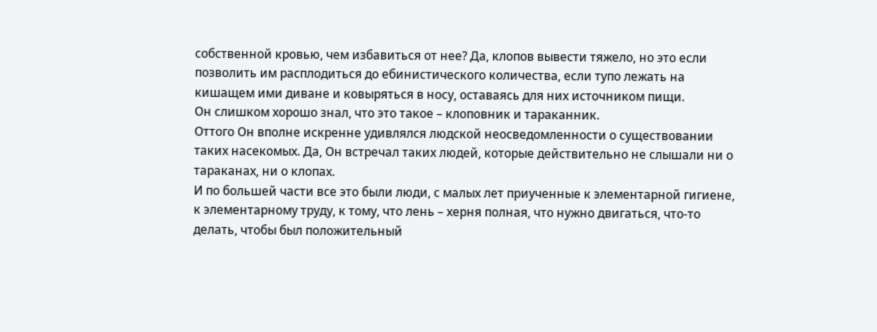собственной кровью, чем избавиться от нее? Да, клопов вывести тяжело, но это если позволить им расплодиться до ебинистического количества, если тупо лежать на кишащем ими диване и ковыряться в носу, оставаясь для них источником пищи.
Он слишком хорошо знал, что это такое – клоповник и тараканник.
Оттого Он вполне искренне удивлялся людской неосведомленности о существовании таких насекомых. Да, Он встречал таких людей, которые действительно не слышали ни о тараканах, ни о клопах.
И по большей части все это были люди, с малых лет приученные к элементарной гигиене, к элементарному труду, к тому, что лень – херня полная, что нужно двигаться, что-то делать, чтобы был положительный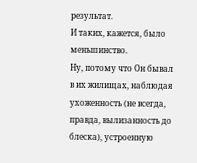результат.
И таких, кажется, было меньшинство.
Ну, потому что Он бывал в их жилищах, наблюдая ухоженность (не всегда, правда, вылизанность до блеска), устроенную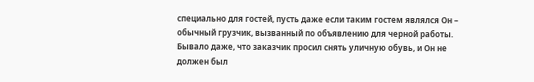специально для гостей, пусть даже если таким гостем являлся Он – обычный грузчик, вызванный по объявлению для черной работы. Бывало даже, что заказчик просил снять уличную обувь, и Он не должен был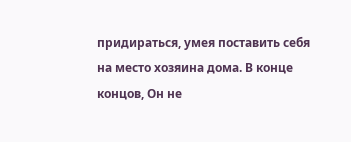придираться, умея поставить себя на место хозяина дома. В конце концов, Он не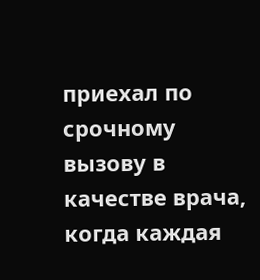приехал по срочному вызову в качестве врача, когда каждая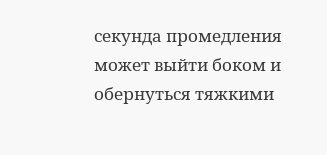секунда промедления может выйти боком и обернуться тяжкими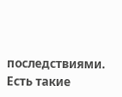последствиями. Есть такие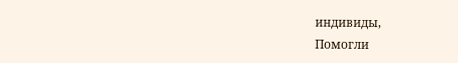индивиды,
Помогли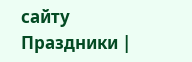сайту Праздники |